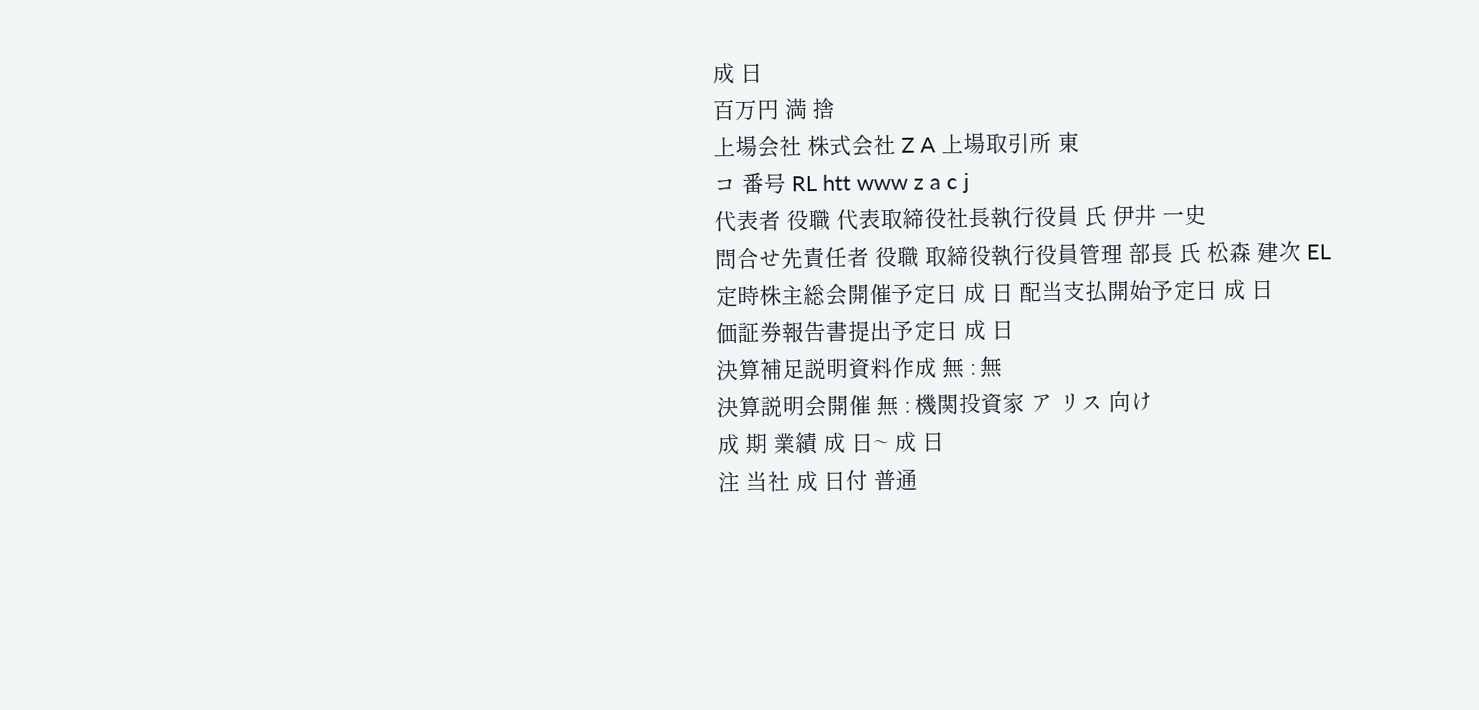成 日
百万円 満 捨
上場会社 株式会社 Z A 上場取引所 東
コ 番号 RL htt www z a c j
代表者 役職 代表取締役社長執行役員 氏 伊井 一史
問合せ先責任者 役職 取締役執行役員管理 部長 氏 松森 建次 EL
定時株主総会開催予定日 成 日 配当支払開始予定日 成 日
価証券報告書提出予定日 成 日
決算補足説明資料作成 無 : 無
決算説明会開催 無 : 機関投資家 ア リス 向け
成 期 業績 成 日~ 成 日
注 当社 成 日付 普通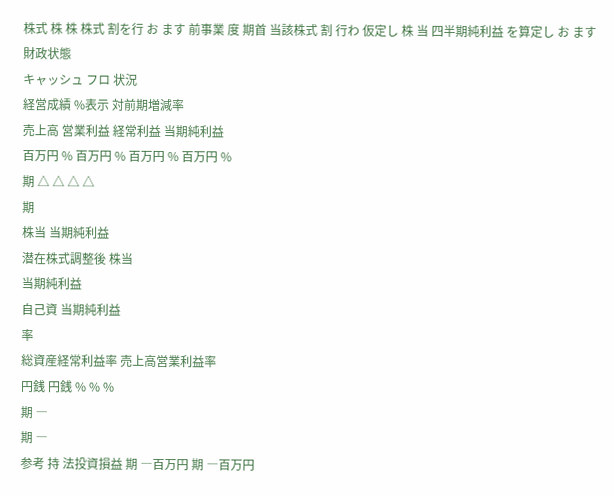株式 株 株 株式 割を行 お ます 前事業 度 期首 当該株式 割 行わ 仮定し 株 当 四半期純利益 を算定し お ます
財政状態
キャッシュ フロ 状況
経営成績 %表示 対前期増減率
売上高 営業利益 経常利益 当期純利益
百万円 % 百万円 % 百万円 % 百万円 %
期 △ △ △ △
期
株当 当期純利益
潜在株式調整後 株当
当期純利益
自己資 当期純利益
率
総資産経常利益率 売上高営業利益率
円銭 円銭 % % %
期 ―
期 ―
参考 持 法投資損益 期 ―百万円 期 ―百万円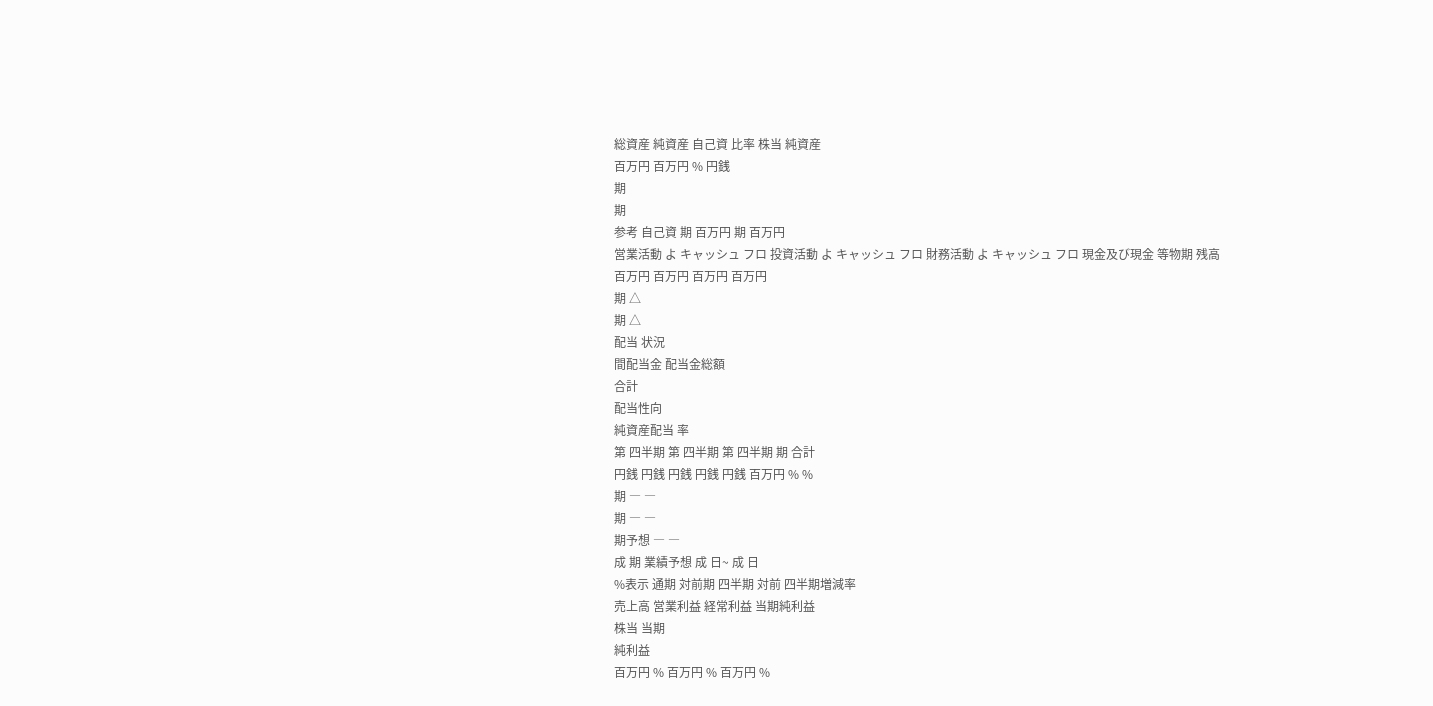総資産 純資産 自己資 比率 株当 純資産
百万円 百万円 % 円銭
期
期
参考 自己資 期 百万円 期 百万円
営業活動 よ キャッシュ フロ 投資活動 よ キャッシュ フロ 財務活動 よ キャッシュ フロ 現金及び現金 等物期 残高
百万円 百万円 百万円 百万円
期 △
期 △
配当 状況
間配当金 配当金総額
合計
配当性向
純資産配当 率
第 四半期 第 四半期 第 四半期 期 合計
円銭 円銭 円銭 円銭 円銭 百万円 % %
期 ― ―
期 ― ―
期予想 ― ―
成 期 業績予想 成 日~ 成 日
%表示 通期 対前期 四半期 対前 四半期増減率
売上高 営業利益 経常利益 当期純利益
株当 当期
純利益
百万円 % 百万円 % 百万円 %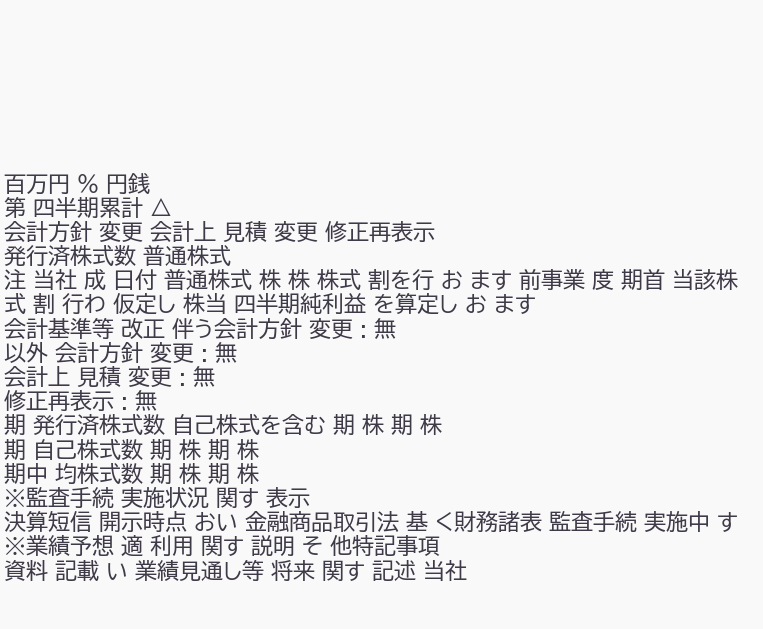百万円 % 円銭
第 四半期累計 △
会計方針 変更 会計上 見積 変更 修正再表示
発行済株式数 普通株式
注 当社 成 日付 普通株式 株 株 株式 割を行 お ます 前事業 度 期首 当該株式 割 行わ 仮定し 株当 四半期純利益 を算定し お ます
会計基準等 改正 伴う会計方針 変更 : 無
以外 会計方針 変更 : 無
会計上 見積 変更 : 無
修正再表示 : 無
期 発行済株式数 自己株式を含む 期 株 期 株
期 自己株式数 期 株 期 株
期中 均株式数 期 株 期 株
※監査手続 実施状況 関す 表示
決算短信 開示時点 おい 金融商品取引法 基 く財務諸表 監査手続 実施中 す
※業績予想 適 利用 関す 説明 そ 他特記事項
資料 記載 い 業績見通し等 将来 関す 記述 当社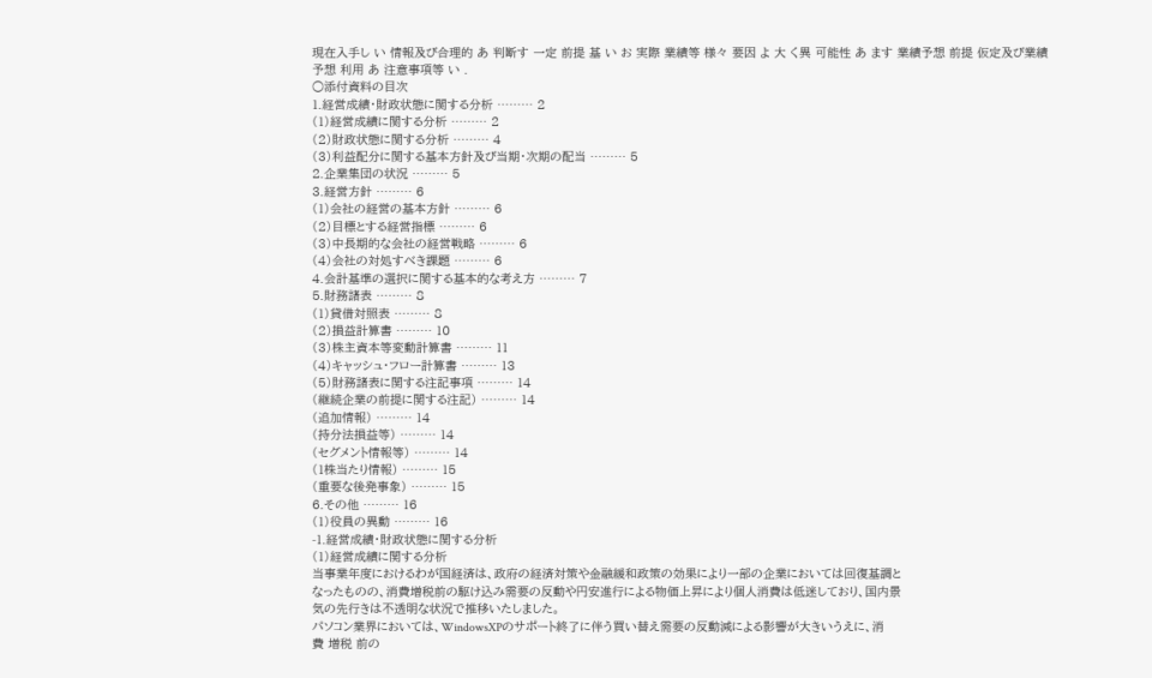現在入手し い 情報及び合理的 あ 判断す 一定 前提 基 い お 実際 業績等 様々 要因 よ 大 く異 可能性 あ ます 業績予想 前提 仮定及び業績予想 利用 あ 注意事項等 い .
○添付資料の目次
1.経営成績・財政状態に関する分析 ……… 2
(1)経営成績に関する分析 ……… 2
(2)財政状態に関する分析 ……… 4
(3)利益配分に関する基本方針及び当期・次期の配当 ……… 5
2.企業集団の状況 ……… 5
3.経営方針 ……… 6
(1)会社の経営の基本方針 ……… 6
(2)目標とする経営指標 ……… 6
(3)中長期的な会社の経営戦略 ……… 6
(4)会社の対処すべき課題 ……… 6
4.会計基準の選択に関する基本的な考え方 ……… 7
5.財務諸表 ……… 8
(1)貸借対照表 ……… 8
(2)損益計算書 ……… 10
(3)株主資本等変動計算書 ……… 11
(4)キャッシュ・フロー計算書 ……… 13
(5)財務諸表に関する注記事項 ……… 14
(継続企業の前提に関する注記) ……… 14
(追加情報) ……… 14
(持分法損益等) ……… 14
(セグメント情報等) ……… 14
(1株当たり情報) ……… 15
(重要な後発事象) ……… 15
6.その他 ……… 16
(1)役員の異動 ……… 16
-1.経営成績・財政状態に関する分析
(1)経営成績に関する分析
当事業年度におけるわが国経済は、政府の経済対策や金融緩和政策の効果により一部の企業においては回復基調と
なったものの、消費増税前の駆け込み需要の反動や円安進行による物価上昇により個人消費は低迷しており、国内景
気の先行きは不透明な状況で推移いたしました。
パソコン業界においては、WindowsXPのサポート終了に伴う買い替え需要の反動減による影響が大きいうえに、消
費 増税 前の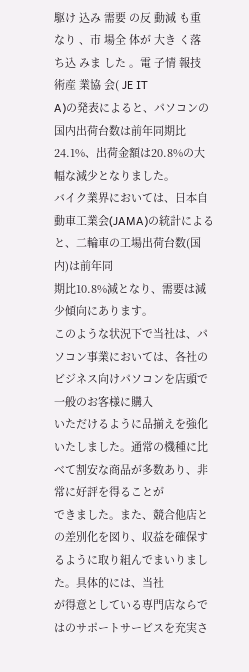駆け 込み 需要 の反 動減 も重 なり 、市 場全 体が 大き く落 ち込 みま した 。電 子情 報技 術産 業協 会( JE IT
A)の発表によると、パソコンの国内出荷台数は前年同期比24.1%、出荷金額は20.8%の大幅な減少となりました。
バイク業界においては、日本自動車工業会(JAMA)の統計によると、二輪車の工場出荷台数(国内)は前年同
期比10.8%減となり、需要は減少傾向にあります。
このような状況下で当社は、パソコン事業においては、各社のビジネス向けパソコンを店頭で一般のお客様に購入
いただけるように品揃えを強化いたしました。通常の機種に比べて割安な商品が多数あり、非常に好評を得ることが
できました。また、競合他店との差別化を図り、収益を確保するように取り組んでまいりました。具体的には、当社
が得意としている専門店ならではのサポートサービスを充実さ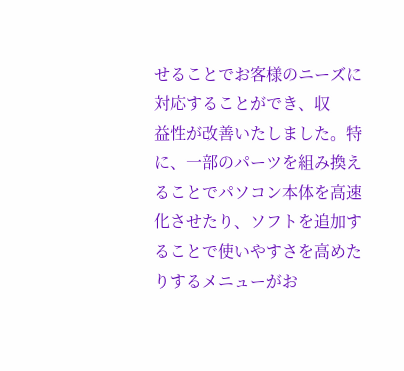せることでお客様のニーズに対応することができ、収
益性が改善いたしました。特に、一部のパーツを組み換えることでパソコン本体を高速化させたり、ソフトを追加す
ることで使いやすさを高めたりするメニューがお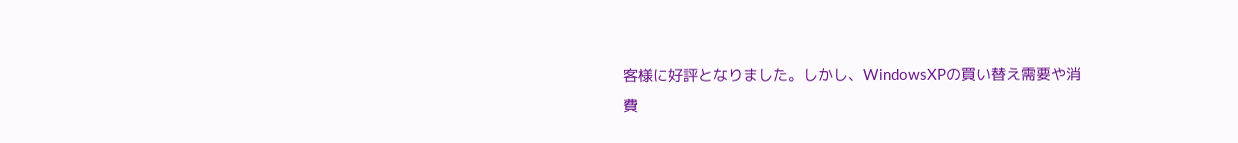客様に好評となりました。しかし、WindowsXPの買い替え需要や消
費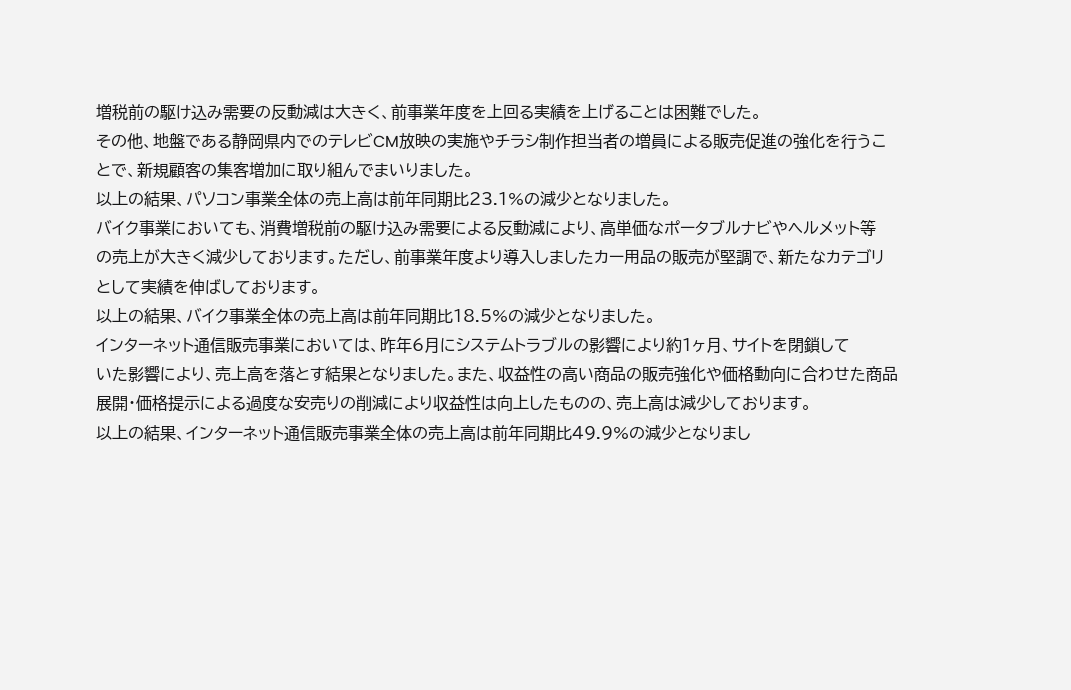増税前の駆け込み需要の反動減は大きく、前事業年度を上回る実績を上げることは困難でした。
その他、地盤である静岡県内でのテレビCM放映の実施やチラシ制作担当者の増員による販売促進の強化を行うこ
とで、新規顧客の集客増加に取り組んでまいりました。
以上の結果、パソコン事業全体の売上高は前年同期比23.1%の減少となりました。
バイク事業においても、消費増税前の駆け込み需要による反動減により、高単価なポータブルナビやヘルメット等
の売上が大きく減少しております。ただし、前事業年度より導入しましたカー用品の販売が堅調で、新たなカテゴリ
として実績を伸ばしております。
以上の結果、バイク事業全体の売上高は前年同期比18.5%の減少となりました。
インターネット通信販売事業においては、昨年6月にシステムトラブルの影響により約1ヶ月、サイトを閉鎖して
いた影響により、売上高を落とす結果となりました。また、収益性の高い商品の販売強化や価格動向に合わせた商品
展開・価格提示による過度な安売りの削減により収益性は向上したものの、売上高は減少しております。
以上の結果、インターネット通信販売事業全体の売上高は前年同期比49.9%の減少となりまし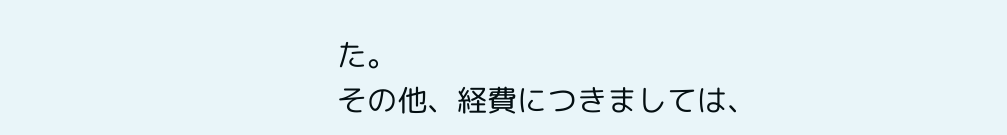た。
その他、経費につきましては、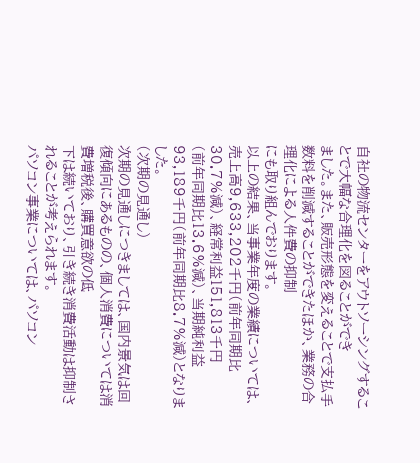自社の物流センターをアウトソーシングすることで大幅な合理化を図ることができ
ました。また、販売形態を変えることで支払手数料を削減することができたほか、業務の合理化による人件費の抑制
にも取り組んでおります。
以上の結果、当事業年度の業績については、売上高9,633,202千円(前年同期比30.7%減)、経常利益151,813千円
(前年同期比13.6%減)、当期純利益93,189千円(前年同期比8.7%減)となりました。
(次期の見通し)
次期の見通しにつきましては、国内景気は回復傾向にあるものの、個人消費については消費増税後、購買意欲の低
下は続いており、引き続き消費活動は抑制されることが考えられます。
パソコン事業については、パソコン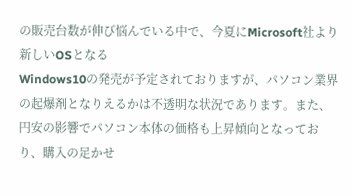の販売台数が伸び悩んでいる中で、今夏にMicrosoft社より新しいOSとなる
Windows10の発売が予定されておりますが、パソコン業界の起爆剤となりえるかは不透明な状況であります。また、
円安の影響でパソコン本体の価格も上昇傾向となっており、購入の足かせ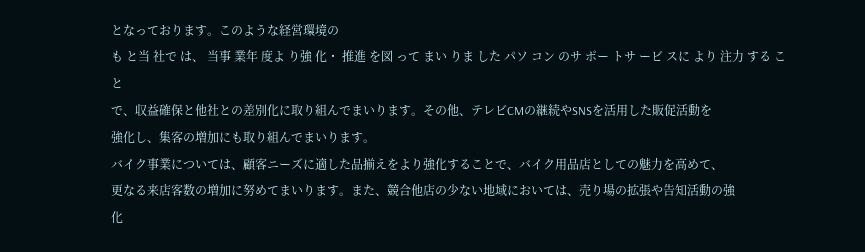となっております。このような経営環境の
も と当 社で は、 当事 業年 度よ り強 化・ 推進 を図 って まい りま した パソ コン のサ ポー トサ ービ スに より 注力 する こと
で、収益確保と他社との差別化に取り組んでまいります。その他、テレビCMの継続やSNSを活用した販促活動を
強化し、集客の増加にも取り組んでまいります。
バイク事業については、顧客ニーズに適した品揃えをより強化することで、バイク用品店としての魅力を高めて、
更なる来店客数の増加に努めてまいります。また、競合他店の少ない地域においては、売り場の拡張や告知活動の強
化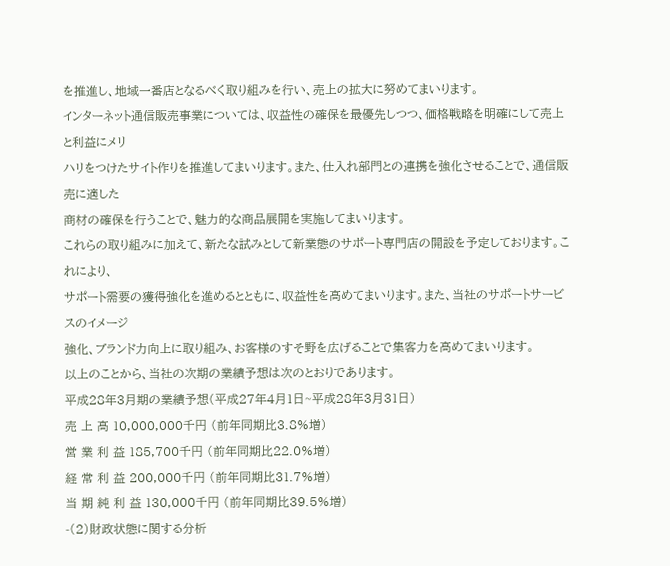を推進し、地域一番店となるべく取り組みを行い、売上の拡大に努めてまいります。
インターネット通信販売事業については、収益性の確保を最優先しつつ、価格戦略を明確にして売上と利益にメリ
ハリをつけたサイト作りを推進してまいります。また、仕入れ部門との連携を強化させることで、通信販売に適した
商材の確保を行うことで、魅力的な商品展開を実施してまいります。
これらの取り組みに加えて、新たな試みとして新業態のサポート専門店の開設を予定しております。これにより、
サポート需要の獲得強化を進めるとともに、収益性を高めてまいります。また、当社のサポートサービスのイメージ
強化、ブランド力向上に取り組み、お客様のすそ野を広げることで集客力を高めてまいります。
以上のことから、当社の次期の業績予想は次のとおりであります。
平成28年3月期の業績予想(平成27年4月1日~平成28年3月31日)
売 上 高 10,000,000千円 (前年同期比3.8%増)
営 業 利 益 185,700千円 (前年同期比22.0%増)
経 常 利 益 200,000千円 (前年同期比31.7%増)
当 期 純 利 益 130,000千円 (前年同期比39.5%増)
-(2)財政状態に関する分析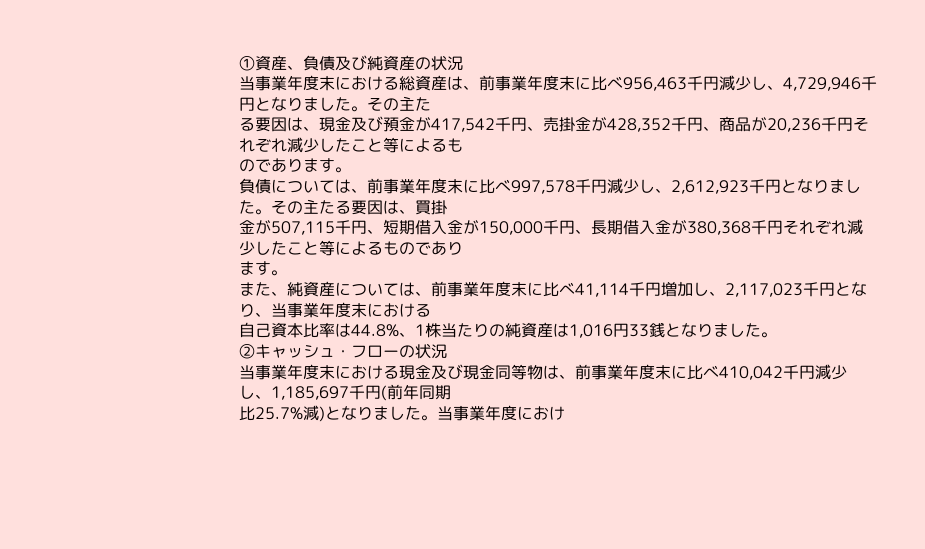①資産、負債及び純資産の状況
当事業年度末における総資産は、前事業年度末に比べ956,463千円減少し、4,729,946千円となりました。その主た
る要因は、現金及び預金が417,542千円、売掛金が428,352千円、商品が20,236千円それぞれ減少したこと等によるも
のであります。
負債については、前事業年度末に比べ997,578千円減少し、2,612,923千円となりました。その主たる要因は、買掛
金が507,115千円、短期借入金が150,000千円、長期借入金が380,368千円それぞれ減少したこと等によるものであり
ます。
また、純資産については、前事業年度末に比べ41,114千円増加し、2,117,023千円となり、当事業年度末における
自己資本比率は44.8%、1株当たりの純資産は1,016円33銭となりました。
②キャッシュ・フローの状況
当事業年度末における現金及び現金同等物は、前事業年度末に比べ410,042千円減少し、1,185,697千円(前年同期
比25.7%減)となりました。当事業年度におけ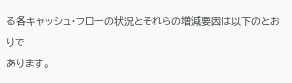る各キャッシュ・フローの状況とそれらの増減要因は以下のとおりで
あります。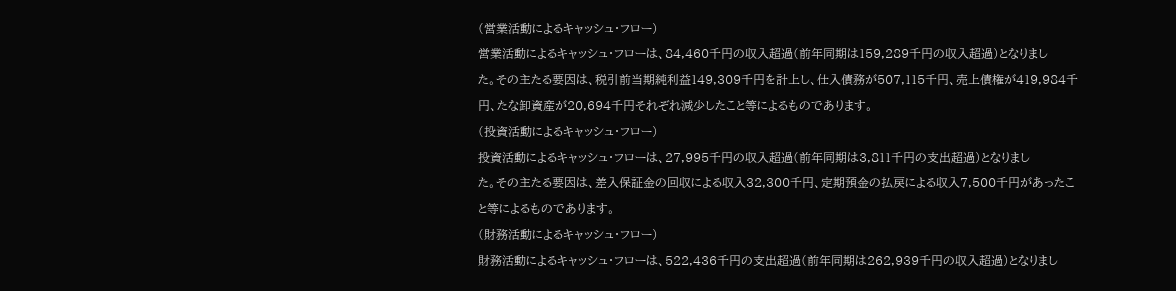(営業活動によるキャッシュ・フロー)
営業活動によるキャッシュ・フローは、84,460千円の収入超過(前年同期は159,289千円の収入超過)となりまし
た。その主たる要因は、税引前当期純利益149,309千円を計上し、仕入債務が507,115千円、売上債権が419,984千
円、たな卸資産が20,694千円それぞれ減少したこと等によるものであります。
(投資活動によるキャッシュ・フロー)
投資活動によるキャッシュ・フローは、27,995千円の収入超過(前年同期は3,811千円の支出超過)となりまし
た。その主たる要因は、差入保証金の回収による収入32,300千円、定期預金の払戻による収入7,500千円があったこ
と等によるものであります。
(財務活動によるキャッシュ・フロー)
財務活動によるキャッシュ・フローは、522,436千円の支出超過(前年同期は262,939千円の収入超過)となりまし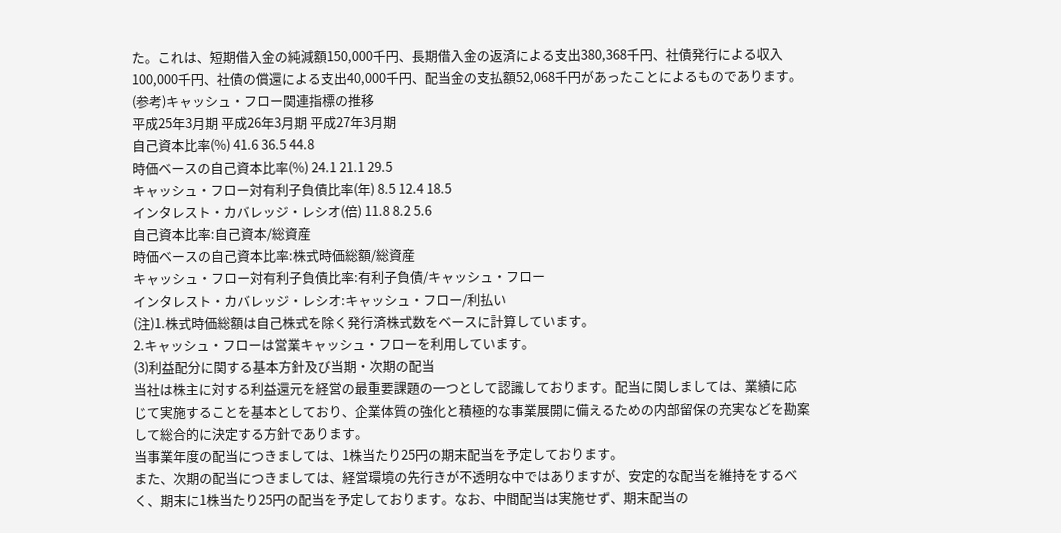た。これは、短期借入金の純減額150,000千円、長期借入金の返済による支出380,368千円、社債発行による収入
100,000千円、社債の償還による支出40,000千円、配当金の支払額52,068千円があったことによるものであります。
(参考)キャッシュ・フロー関連指標の推移
平成25年3月期 平成26年3月期 平成27年3月期
自己資本比率(%) 41.6 36.5 44.8
時価ベースの自己資本比率(%) 24.1 21.1 29.5
キャッシュ・フロー対有利子負債比率(年) 8.5 12.4 18.5
インタレスト・カバレッジ・レシオ(倍) 11.8 8.2 5.6
自己資本比率:自己資本/総資産
時価ベースの自己資本比率:株式時価総額/総資産
キャッシュ・フロー対有利子負債比率:有利子負債/キャッシュ・フロー
インタレスト・カバレッジ・レシオ:キャッシュ・フロー/利払い
(注)1.株式時価総額は自己株式を除く発行済株式数をベースに計算しています。
2.キャッシュ・フローは営業キャッシュ・フローを利用しています。
(3)利益配分に関する基本方針及び当期・次期の配当
当社は株主に対する利益還元を経営の最重要課題の一つとして認識しております。配当に関しましては、業績に応
じて実施することを基本としており、企業体質の強化と積極的な事業展開に備えるための内部留保の充実などを勘案
して総合的に決定する方針であります。
当事業年度の配当につきましては、1株当たり25円の期末配当を予定しております。
また、次期の配当につきましては、経営環境の先行きが不透明な中ではありますが、安定的な配当を維持をするべ
く、期末に1株当たり25円の配当を予定しております。なお、中間配当は実施せず、期末配当の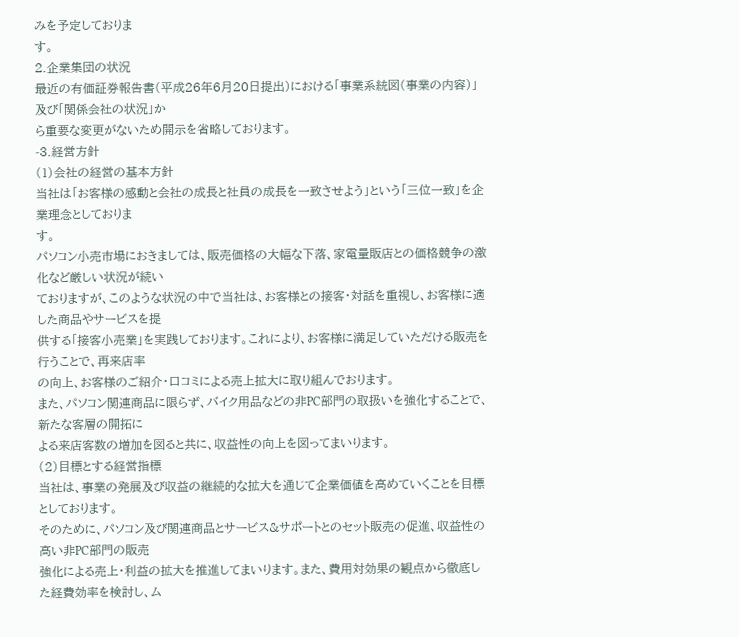みを予定しておりま
す。
2.企業集団の状況
最近の有価証券報告書(平成26年6月20日提出)における「事業系統図(事業の内容)」及び「関係会社の状況」か
ら重要な変更がないため開示を省略しております。
-3.経営方針
(1)会社の経営の基本方針
当社は「お客様の感動と会社の成長と社員の成長を一致させよう」という「三位一致」を企業理念としておりま
す。
パソコン小売市場におきましては、販売価格の大幅な下落、家電量販店との価格競争の激化など厳しい状況が続い
ておりますが、このような状況の中で当社は、お客様との接客・対話を重視し、お客様に適した商品やサービスを提
供する「接客小売業」を実践しております。これにより、お客様に満足していただける販売を行うことで、再来店率
の向上、お客様のご紹介・口コミによる売上拡大に取り組んでおります。
また、パソコン関連商品に限らず、バイク用品などの非PC部門の取扱いを強化することで、新たな客層の開拓に
よる来店客数の増加を図ると共に、収益性の向上を図ってまいります。
(2)目標とする経営指標
当社は、事業の発展及び収益の継続的な拡大を通じて企業価値を高めていくことを目標としております。
そのために、パソコン及び関連商品とサービス&サポートとのセット販売の促進、収益性の高い非PC部門の販売
強化による売上・利益の拡大を推進してまいります。また、費用対効果の観点から徹底した経費効率を検討し、ム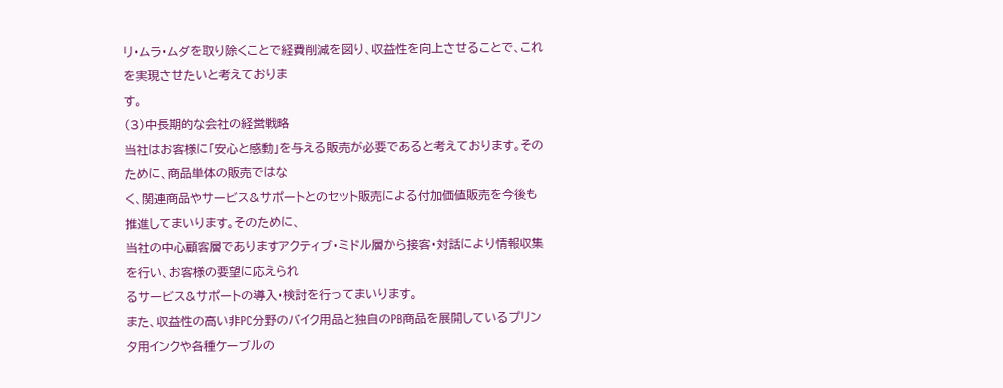リ・ムラ・ムダを取り除くことで経費削減を図り、収益性を向上させることで、これを実現させたいと考えておりま
す。
(3)中長期的な会社の経営戦略
当社はお客様に「安心と感動」を与える販売が必要であると考えております。そのために、商品単体の販売ではな
く、関連商品やサービス&サポートとのセット販売による付加価値販売を今後も推進してまいります。そのために、
当社の中心顧客層でありますアクティブ・ミドル層から接客・対話により情報収集を行い、お客様の要望に応えられ
るサービス&サポートの導入・検討を行ってまいります。
また、収益性の高い非PC分野のバイク用品と独自のPB商品を展開しているプリンタ用インクや各種ケーブルの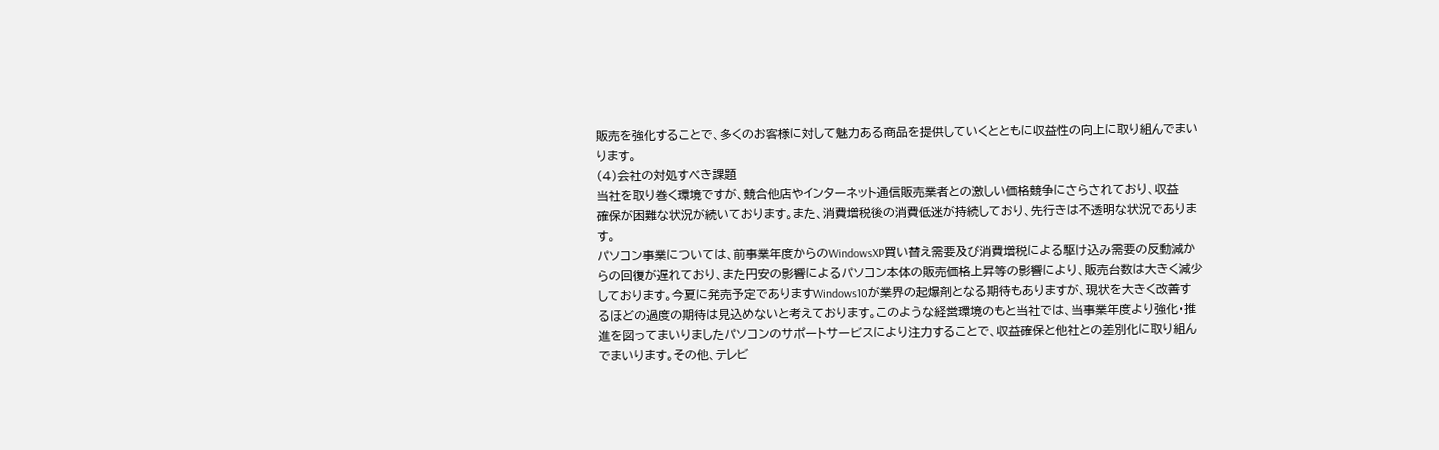販売を強化することで、多くのお客様に対して魅力ある商品を提供していくとともに収益性の向上に取り組んでまい
ります。
(4)会社の対処すべき課題
当社を取り巻く環境ですが、競合他店やインターネット通信販売業者との激しい価格競争にさらされており、収益
確保が困難な状況が続いております。また、消費増税後の消費低迷が持続しており、先行きは不透明な状況でありま
す。
パソコン事業については、前事業年度からのWindowsXP買い替え需要及び消費増税による駆け込み需要の反動減か
らの回復が遅れており、また円安の影響によるパソコン本体の販売価格上昇等の影響により、販売台数は大きく減少
しております。今夏に発売予定でありますWindows10が業界の起爆剤となる期待もありますが、現状を大きく改善す
るほどの過度の期待は見込めないと考えております。このような経営環境のもと当社では、当事業年度より強化・推
進を図ってまいりましたパソコンのサポートサービスにより注力することで、収益確保と他社との差別化に取り組ん
でまいります。その他、テレビ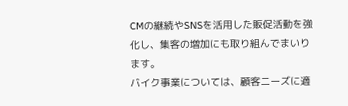CMの継続やSNSを活用した販促活動を強化し、集客の増加にも取り組んでまいり
ます。
バイク事業については、顧客ニーズに適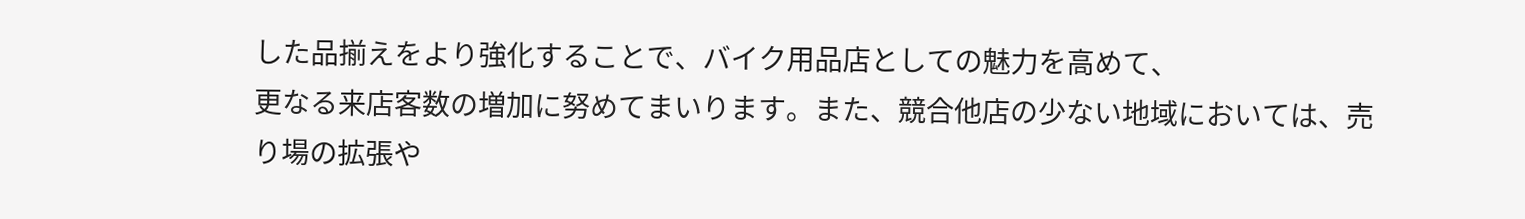した品揃えをより強化することで、バイク用品店としての魅力を高めて、
更なる来店客数の増加に努めてまいります。また、競合他店の少ない地域においては、売り場の拡張や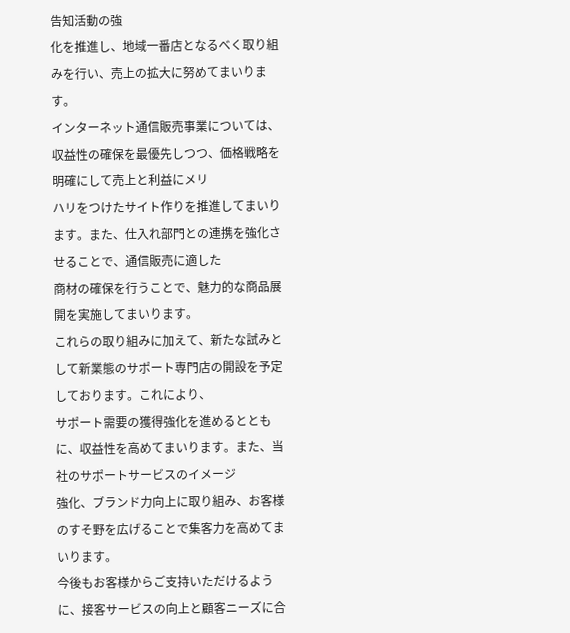告知活動の強
化を推進し、地域一番店となるべく取り組みを行い、売上の拡大に努めてまいります。
インターネット通信販売事業については、収益性の確保を最優先しつつ、価格戦略を明確にして売上と利益にメリ
ハリをつけたサイト作りを推進してまいります。また、仕入れ部門との連携を強化させることで、通信販売に適した
商材の確保を行うことで、魅力的な商品展開を実施してまいります。
これらの取り組みに加えて、新たな試みとして新業態のサポート専門店の開設を予定しております。これにより、
サポート需要の獲得強化を進めるとともに、収益性を高めてまいります。また、当社のサポートサービスのイメージ
強化、ブランド力向上に取り組み、お客様のすそ野を広げることで集客力を高めてまいります。
今後もお客様からご支持いただけるように、接客サービスの向上と顧客ニーズに合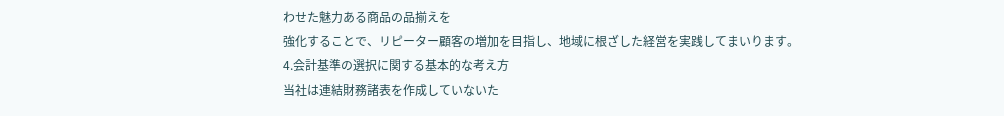わせた魅力ある商品の品揃えを
強化することで、リピーター顧客の増加を目指し、地域に根ざした経営を実践してまいります。
4.会計基準の選択に関する基本的な考え方
当社は連結財務諸表を作成していないた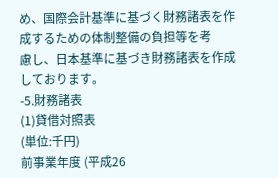め、国際会計基準に基づく財務諸表を作成するための体制整備の負担等を考
慮し、日本基準に基づき財務諸表を作成しております。
-5.財務諸表
(1)貸借対照表
(単位:千円)
前事業年度 (平成26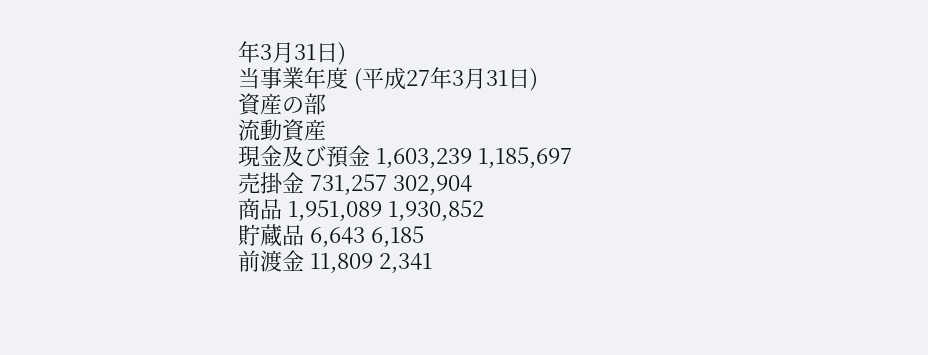年3月31日)
当事業年度 (平成27年3月31日)
資産の部
流動資産
現金及び預金 1,603,239 1,185,697
売掛金 731,257 302,904
商品 1,951,089 1,930,852
貯蔵品 6,643 6,185
前渡金 11,809 2,341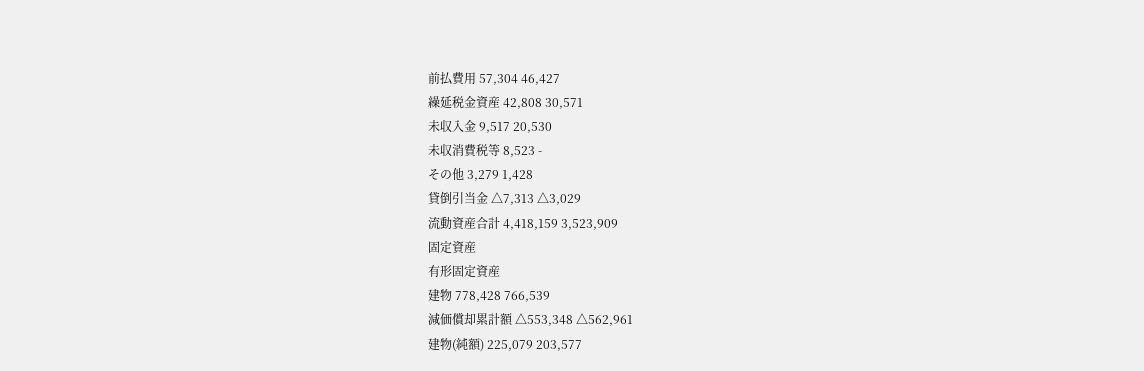前払費用 57,304 46,427
繰延税金資産 42,808 30,571
未収入金 9,517 20,530
未収消費税等 8,523 -
その他 3,279 1,428
貸倒引当金 △7,313 △3,029
流動資産合計 4,418,159 3,523,909
固定資産
有形固定資産
建物 778,428 766,539
減価償却累計額 △553,348 △562,961
建物(純額) 225,079 203,577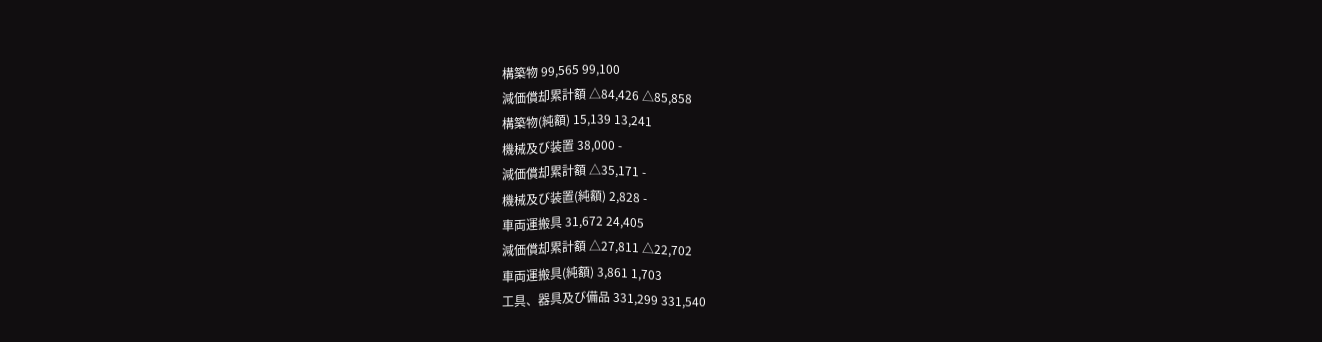構築物 99,565 99,100
減価償却累計額 △84,426 △85,858
構築物(純額) 15,139 13,241
機械及び装置 38,000 -
減価償却累計額 △35,171 -
機械及び装置(純額) 2,828 -
車両運搬具 31,672 24,405
減価償却累計額 △27,811 △22,702
車両運搬具(純額) 3,861 1,703
工具、器具及び備品 331,299 331,540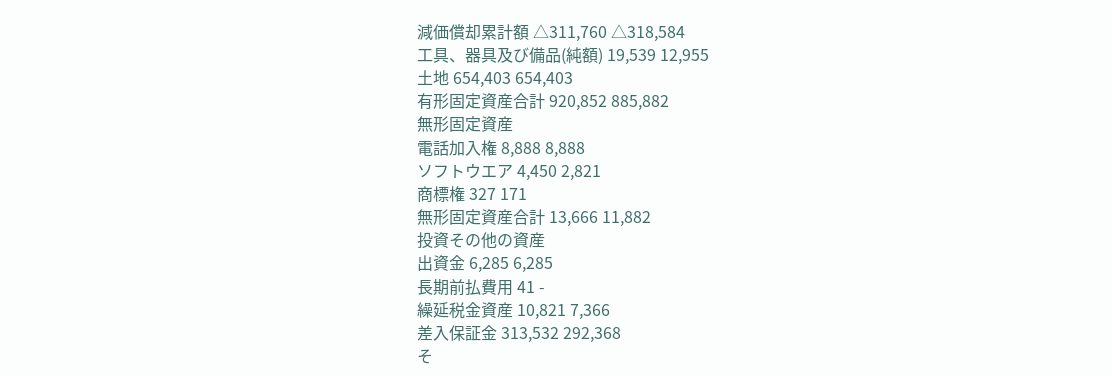減価償却累計額 △311,760 △318,584
工具、器具及び備品(純額) 19,539 12,955
土地 654,403 654,403
有形固定資産合計 920,852 885,882
無形固定資産
電話加入権 8,888 8,888
ソフトウエア 4,450 2,821
商標権 327 171
無形固定資産合計 13,666 11,882
投資その他の資産
出資金 6,285 6,285
長期前払費用 41 -
繰延税金資産 10,821 7,366
差入保証金 313,532 292,368
そ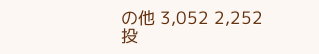の他 3,052 2,252
投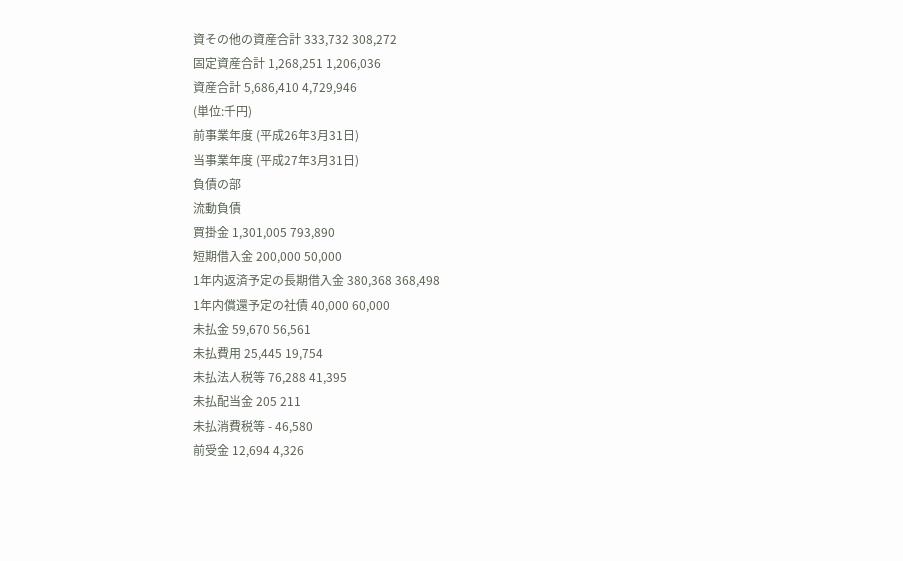資その他の資産合計 333,732 308,272
固定資産合計 1,268,251 1,206,036
資産合計 5,686,410 4,729,946
(単位:千円)
前事業年度 (平成26年3月31日)
当事業年度 (平成27年3月31日)
負債の部
流動負債
買掛金 1,301,005 793,890
短期借入金 200,000 50,000
1年内返済予定の長期借入金 380,368 368,498
1年内償還予定の社債 40,000 60,000
未払金 59,670 56,561
未払費用 25,445 19,754
未払法人税等 76,288 41,395
未払配当金 205 211
未払消費税等 - 46,580
前受金 12,694 4,326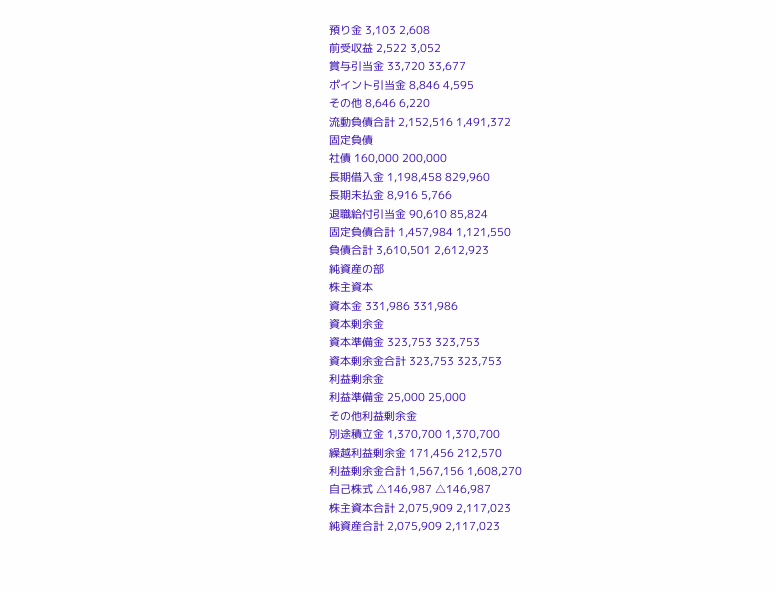預り金 3,103 2,608
前受収益 2,522 3,052
賞与引当金 33,720 33,677
ポイント引当金 8,846 4,595
その他 8,646 6,220
流動負債合計 2,152,516 1,491,372
固定負債
社債 160,000 200,000
長期借入金 1,198,458 829,960
長期未払金 8,916 5,766
退職給付引当金 90,610 85,824
固定負債合計 1,457,984 1,121,550
負債合計 3,610,501 2,612,923
純資産の部
株主資本
資本金 331,986 331,986
資本剰余金
資本準備金 323,753 323,753
資本剰余金合計 323,753 323,753
利益剰余金
利益準備金 25,000 25,000
その他利益剰余金
別途積立金 1,370,700 1,370,700
繰越利益剰余金 171,456 212,570
利益剰余金合計 1,567,156 1,608,270
自己株式 △146,987 △146,987
株主資本合計 2,075,909 2,117,023
純資産合計 2,075,909 2,117,023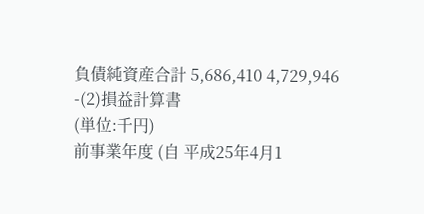負債純資産合計 5,686,410 4,729,946
-(2)損益計算書
(単位:千円)
前事業年度 (自 平成25年4月1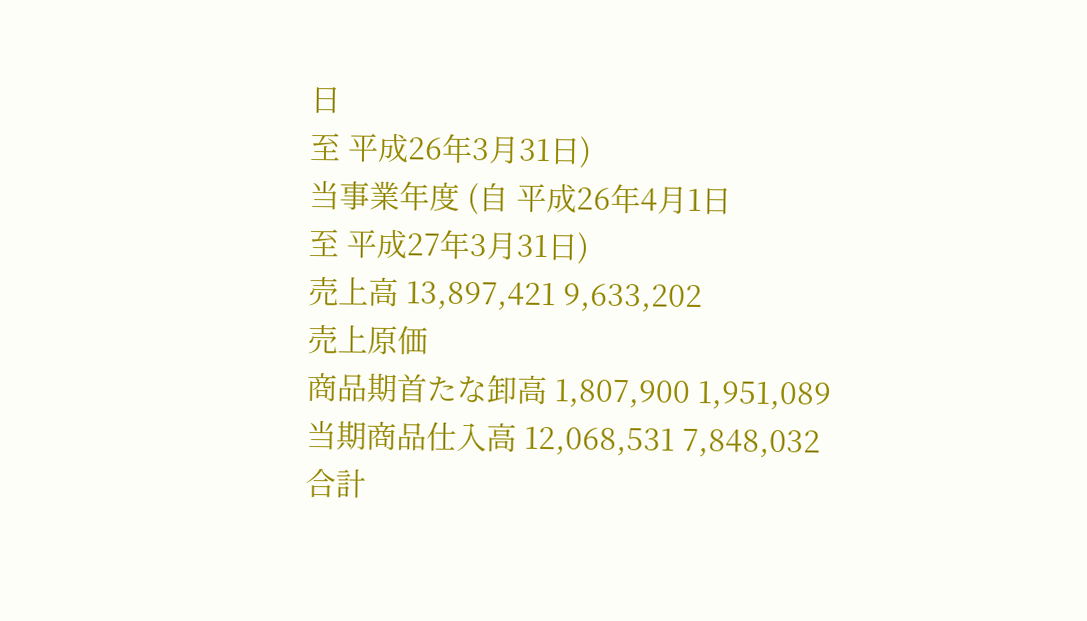日
至 平成26年3月31日)
当事業年度 (自 平成26年4月1日
至 平成27年3月31日)
売上高 13,897,421 9,633,202
売上原価
商品期首たな卸高 1,807,900 1,951,089
当期商品仕入高 12,068,531 7,848,032
合計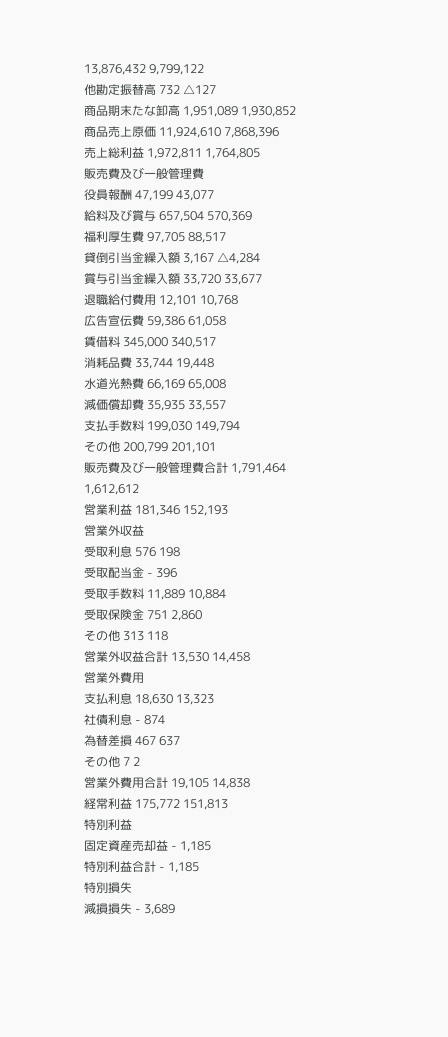13,876,432 9,799,122
他勘定振替高 732 △127
商品期末たな卸高 1,951,089 1,930,852
商品売上原価 11,924,610 7,868,396
売上総利益 1,972,811 1,764,805
販売費及び一般管理費
役員報酬 47,199 43,077
給料及び賞与 657,504 570,369
福利厚生費 97,705 88,517
貸倒引当金繰入額 3,167 △4,284
賞与引当金繰入額 33,720 33,677
退職給付費用 12,101 10,768
広告宣伝費 59,386 61,058
賃借料 345,000 340,517
消耗品費 33,744 19,448
水道光熱費 66,169 65,008
減価償却費 35,935 33,557
支払手数料 199,030 149,794
その他 200,799 201,101
販売費及び一般管理費合計 1,791,464 1,612,612
営業利益 181,346 152,193
営業外収益
受取利息 576 198
受取配当金 - 396
受取手数料 11,889 10,884
受取保険金 751 2,860
その他 313 118
営業外収益合計 13,530 14,458
営業外費用
支払利息 18,630 13,323
社債利息 - 874
為替差損 467 637
その他 7 2
営業外費用合計 19,105 14,838
経常利益 175,772 151,813
特別利益
固定資産売却益 - 1,185
特別利益合計 - 1,185
特別損失
減損損失 - 3,689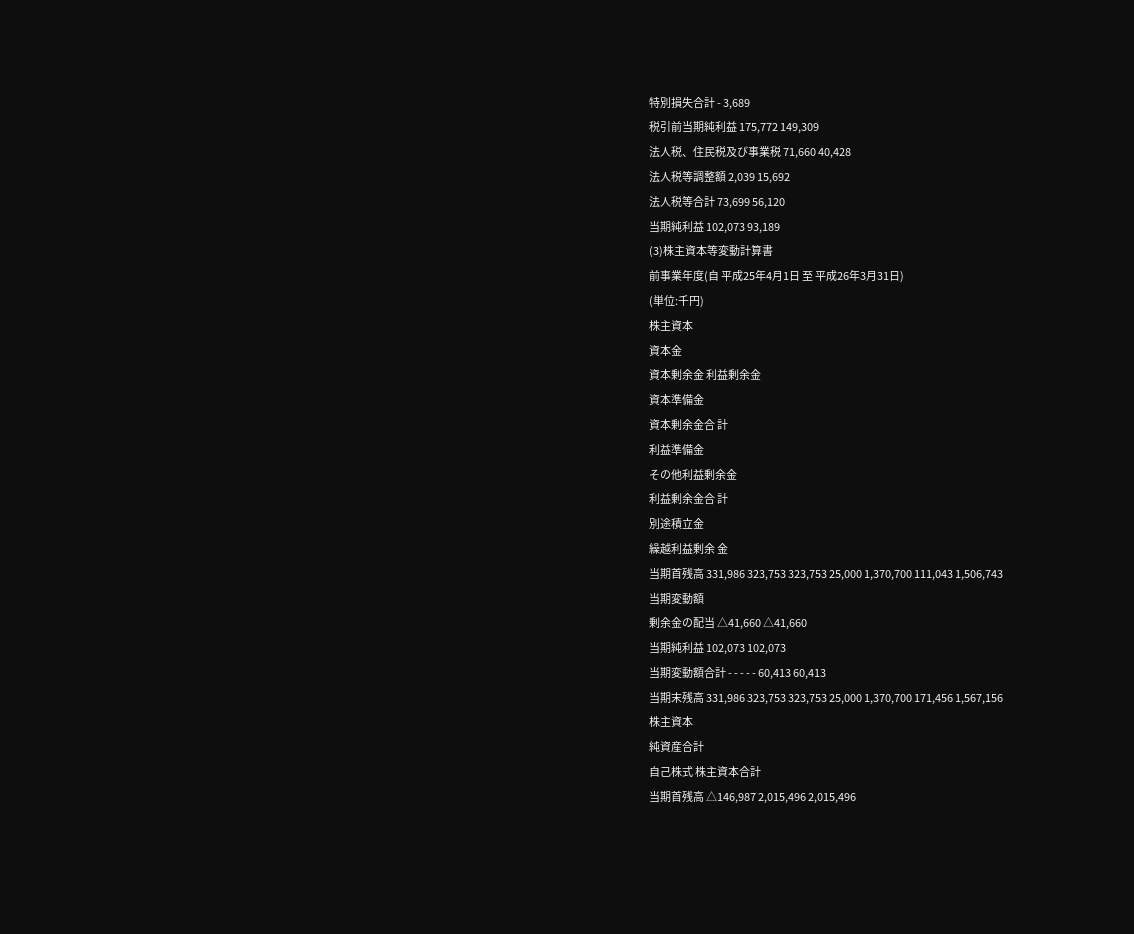特別損失合計 - 3,689
税引前当期純利益 175,772 149,309
法人税、住民税及び事業税 71,660 40,428
法人税等調整額 2,039 15,692
法人税等合計 73,699 56,120
当期純利益 102,073 93,189
(3)株主資本等変動計算書
前事業年度(自 平成25年4月1日 至 平成26年3月31日)
(単位:千円)
株主資本
資本金
資本剰余金 利益剰余金
資本準備金
資本剰余金合 計
利益準備金
その他利益剰余金
利益剰余金合 計
別途積立金
繰越利益剰余 金
当期首残高 331,986 323,753 323,753 25,000 1,370,700 111,043 1,506,743
当期変動額
剰余金の配当 △41,660 △41,660
当期純利益 102,073 102,073
当期変動額合計 - - - - - 60,413 60,413
当期末残高 331,986 323,753 323,753 25,000 1,370,700 171,456 1,567,156
株主資本
純資産合計
自己株式 株主資本合計
当期首残高 △146,987 2,015,496 2,015,496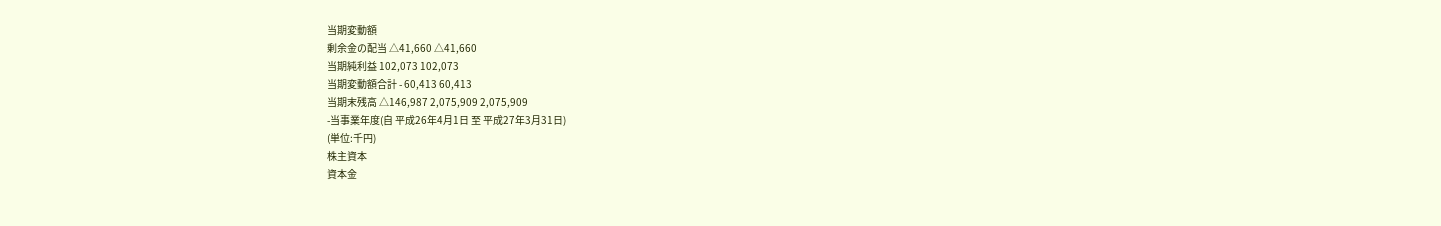当期変動額
剰余金の配当 △41,660 △41,660
当期純利益 102,073 102,073
当期変動額合計 - 60,413 60,413
当期末残高 △146,987 2,075,909 2,075,909
-当事業年度(自 平成26年4月1日 至 平成27年3月31日)
(単位:千円)
株主資本
資本金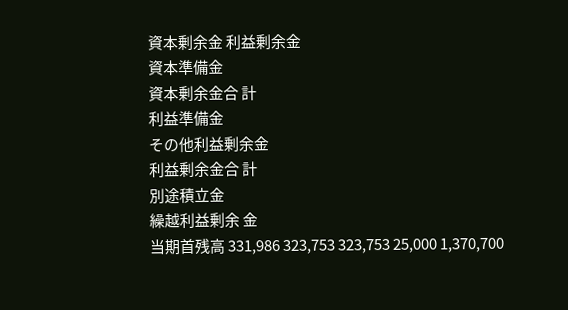資本剰余金 利益剰余金
資本準備金
資本剰余金合 計
利益準備金
その他利益剰余金
利益剰余金合 計
別途積立金
繰越利益剰余 金
当期首残高 331,986 323,753 323,753 25,000 1,370,700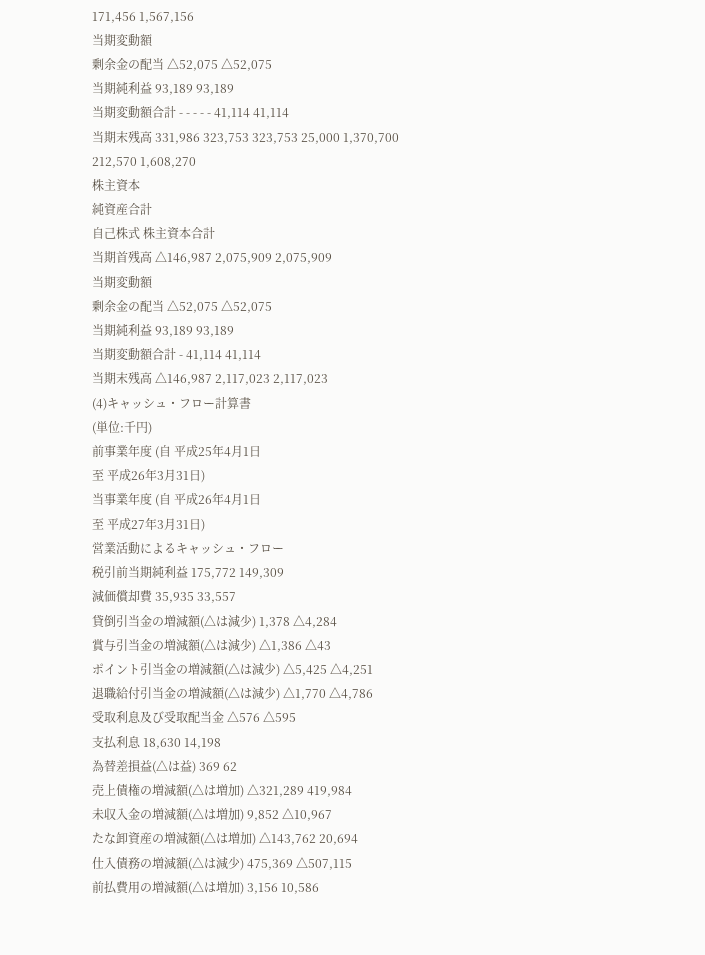171,456 1,567,156
当期変動額
剰余金の配当 △52,075 △52,075
当期純利益 93,189 93,189
当期変動額合計 - - - - - 41,114 41,114
当期末残高 331,986 323,753 323,753 25,000 1,370,700 212,570 1,608,270
株主資本
純資産合計
自己株式 株主資本合計
当期首残高 △146,987 2,075,909 2,075,909
当期変動額
剰余金の配当 △52,075 △52,075
当期純利益 93,189 93,189
当期変動額合計 - 41,114 41,114
当期末残高 △146,987 2,117,023 2,117,023
(4)キャッシュ・フロー計算書
(単位:千円)
前事業年度 (自 平成25年4月1日
至 平成26年3月31日)
当事業年度 (自 平成26年4月1日
至 平成27年3月31日)
営業活動によるキャッシュ・フロー
税引前当期純利益 175,772 149,309
減価償却費 35,935 33,557
貸倒引当金の増減額(△は減少) 1,378 △4,284
賞与引当金の増減額(△は減少) △1,386 △43
ポイント引当金の増減額(△は減少) △5,425 △4,251
退職給付引当金の増減額(△は減少) △1,770 △4,786
受取利息及び受取配当金 △576 △595
支払利息 18,630 14,198
為替差損益(△は益) 369 62
売上債権の増減額(△は増加) △321,289 419,984
未収入金の増減額(△は増加) 9,852 △10,967
たな卸資産の増減額(△は増加) △143,762 20,694
仕入債務の増減額(△は減少) 475,369 △507,115
前払費用の増減額(△は増加) 3,156 10,586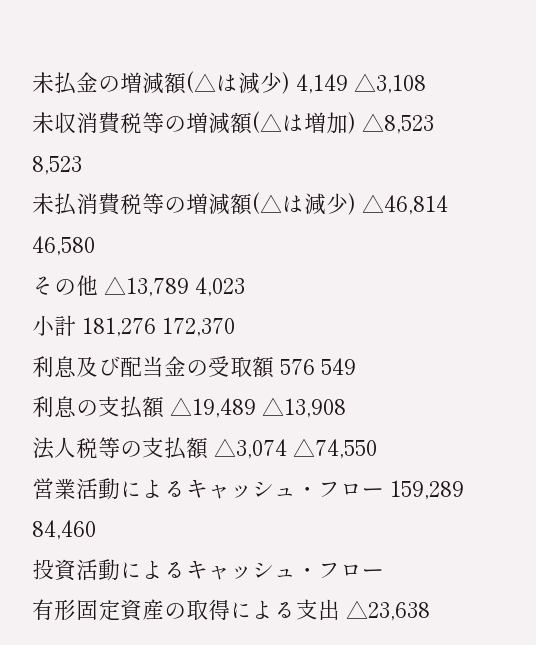未払金の増減額(△は減少) 4,149 △3,108
未収消費税等の増減額(△は増加) △8,523 8,523
未払消費税等の増減額(△は減少) △46,814 46,580
その他 △13,789 4,023
小計 181,276 172,370
利息及び配当金の受取額 576 549
利息の支払額 △19,489 △13,908
法人税等の支払額 △3,074 △74,550
営業活動によるキャッシュ・フロー 159,289 84,460
投資活動によるキャッシュ・フロー
有形固定資産の取得による支出 △23,638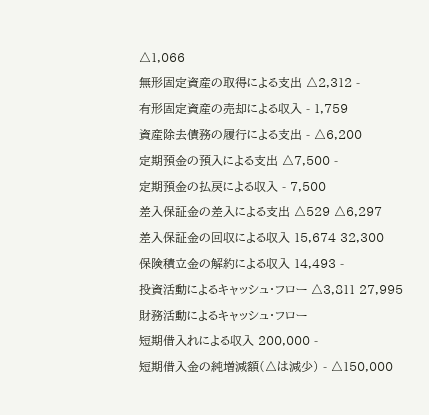△1,066
無形固定資産の取得による支出 △2,312 -
有形固定資産の売却による収入 - 1,759
資産除去債務の履行による支出 - △6,200
定期預金の預入による支出 △7,500 -
定期預金の払戻による収入 - 7,500
差入保証金の差入による支出 △529 △6,297
差入保証金の回収による収入 15,674 32,300
保険積立金の解約による収入 14,493 -
投資活動によるキャッシュ・フロー △3,811 27,995
財務活動によるキャッシュ・フロー
短期借入れによる収入 200,000 -
短期借入金の純増減額(△は減少) - △150,000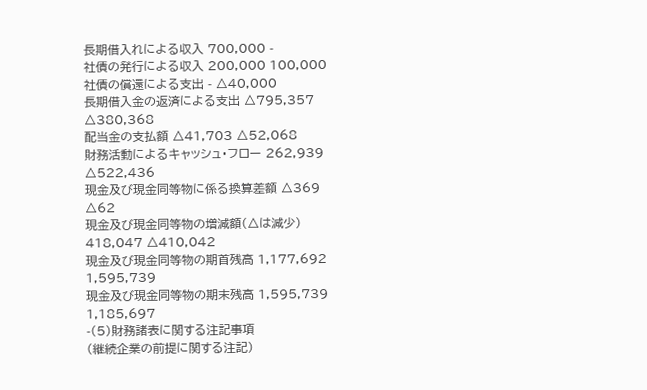長期借入れによる収入 700,000 -
社債の発行による収入 200,000 100,000
社債の償還による支出 - △40,000
長期借入金の返済による支出 △795,357 △380,368
配当金の支払額 △41,703 △52,068
財務活動によるキャッシュ・フロー 262,939 △522,436
現金及び現金同等物に係る換算差額 △369 △62
現金及び現金同等物の増減額(△は減少) 418,047 △410,042
現金及び現金同等物の期首残高 1,177,692 1,595,739
現金及び現金同等物の期末残高 1,595,739 1,185,697
-(5)財務諸表に関する注記事項
(継続企業の前提に関する注記)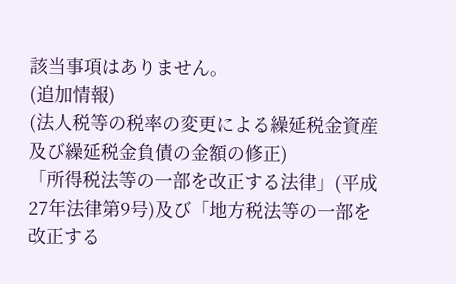該当事項はありません。
(追加情報)
(法人税等の税率の変更による繰延税金資産及び繰延税金負債の金額の修正)
「所得税法等の一部を改正する法律」(平成27年法律第9号)及び「地方税法等の一部を改正する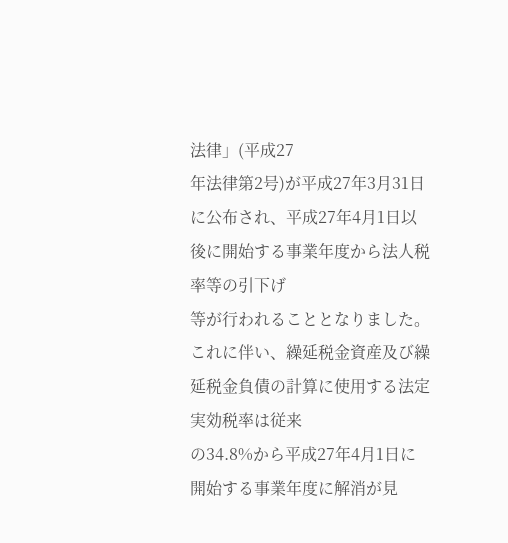法律」(平成27
年法律第2号)が平成27年3月31日に公布され、平成27年4月1日以後に開始する事業年度から法人税率等の引下げ
等が行われることとなりました。これに伴い、繰延税金資産及び繰延税金負債の計算に使用する法定実効税率は従来
の34.8%から平成27年4月1日に開始する事業年度に解消が見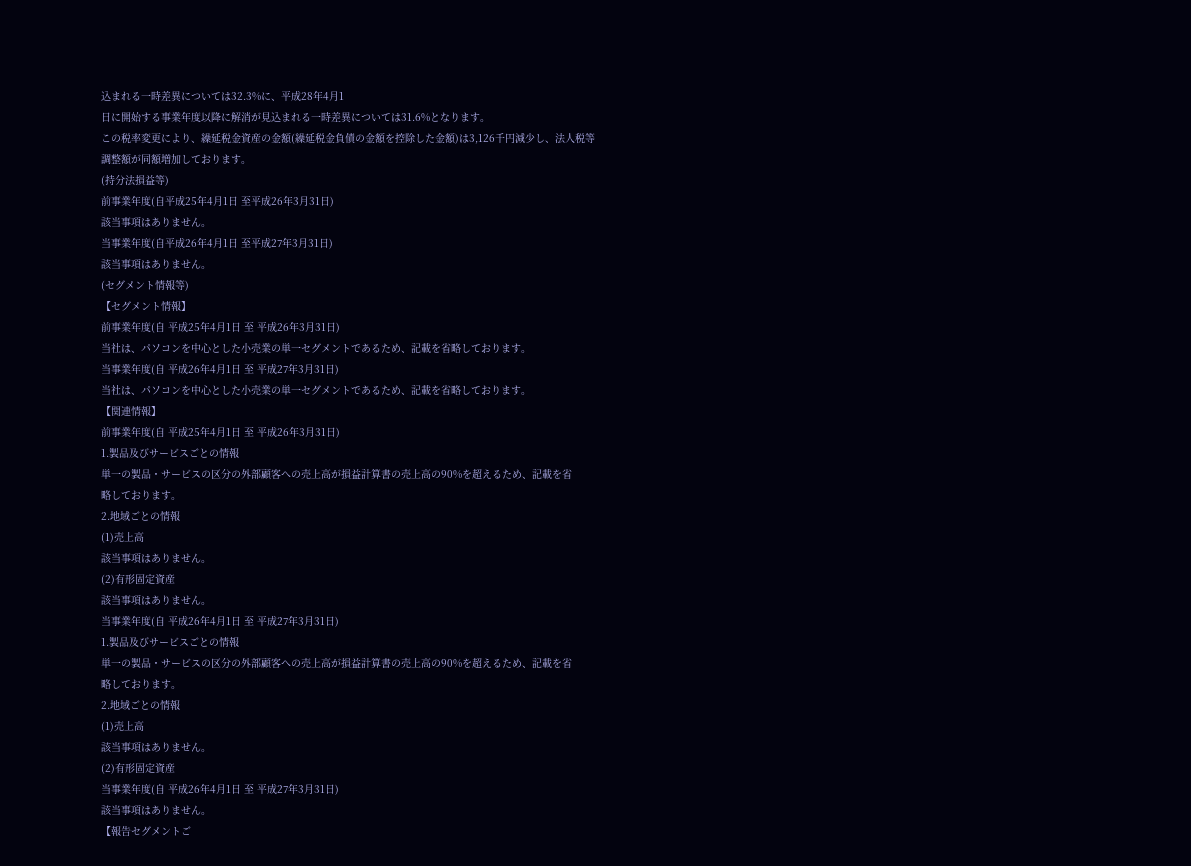込まれる一時差異については32.3%に、平成28年4月1
日に開始する事業年度以降に解消が見込まれる一時差異については31.6%となります。
この税率変更により、繰延税金資産の金額(繰延税金負債の金額を控除した金額)は3,126千円減少し、法人税等
調整額が同額増加しております。
(持分法損益等)
前事業年度(自平成25年4月1日 至平成26年3月31日)
該当事項はありません。
当事業年度(自平成26年4月1日 至平成27年3月31日)
該当事項はありません。
(セグメント情報等)
【セグメント情報】
前事業年度(自 平成25年4月1日 至 平成26年3月31日)
当社は、パソコンを中心とした小売業の単一セグメントであるため、記載を省略しております。
当事業年度(自 平成26年4月1日 至 平成27年3月31日)
当社は、パソコンを中心とした小売業の単一セグメントであるため、記載を省略しております。
【関連情報】
前事業年度(自 平成25年4月1日 至 平成26年3月31日)
1.製品及びサービスごとの情報
単一の製品・サービスの区分の外部顧客への売上高が損益計算書の売上高の90%を超えるため、記載を省
略しております。
2.地域ごとの情報
(1)売上高
該当事項はありません。
(2)有形固定資産
該当事項はありません。
当事業年度(自 平成26年4月1日 至 平成27年3月31日)
1.製品及びサービスごとの情報
単一の製品・サービスの区分の外部顧客への売上高が損益計算書の売上高の90%を超えるため、記載を省
略しております。
2.地域ごとの情報
(1)売上高
該当事項はありません。
(2)有形固定資産
当事業年度(自 平成26年4月1日 至 平成27年3月31日)
該当事項はありません。
【報告セグメントご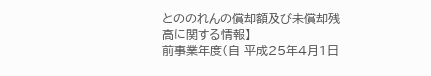とののれんの償却額及び未償却残高に関する情報】
前事業年度(自 平成25年4月1日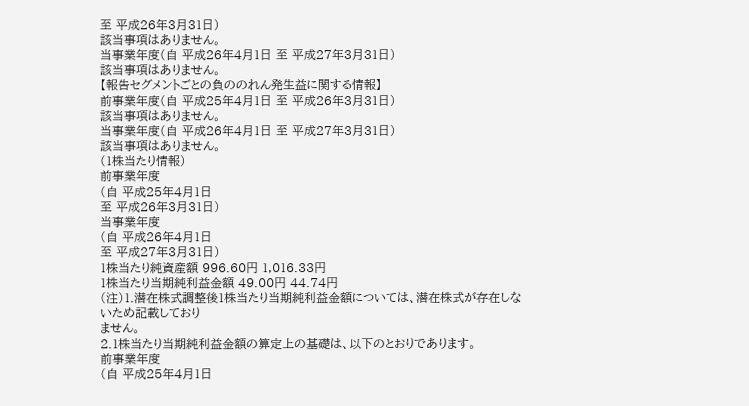至 平成26年3月31日)
該当事項はありません。
当事業年度(自 平成26年4月1日 至 平成27年3月31日)
該当事項はありません。
【報告セグメントごとの負ののれん発生益に関する情報】
前事業年度(自 平成25年4月1日 至 平成26年3月31日)
該当事項はありません。
当事業年度(自 平成26年4月1日 至 平成27年3月31日)
該当事項はありません。
(1株当たり情報)
前事業年度
(自 平成25年4月1日
至 平成26年3月31日)
当事業年度
(自 平成26年4月1日
至 平成27年3月31日)
1株当たり純資産額 996.60円 1,016.33円
1株当たり当期純利益金額 49.00円 44.74円
(注)1.潜在株式調整後1株当たり当期純利益金額については、潜在株式が存在しないため記載しており
ません。
2.1株当たり当期純利益金額の算定上の基礎は、以下のとおりであります。
前事業年度
(自 平成25年4月1日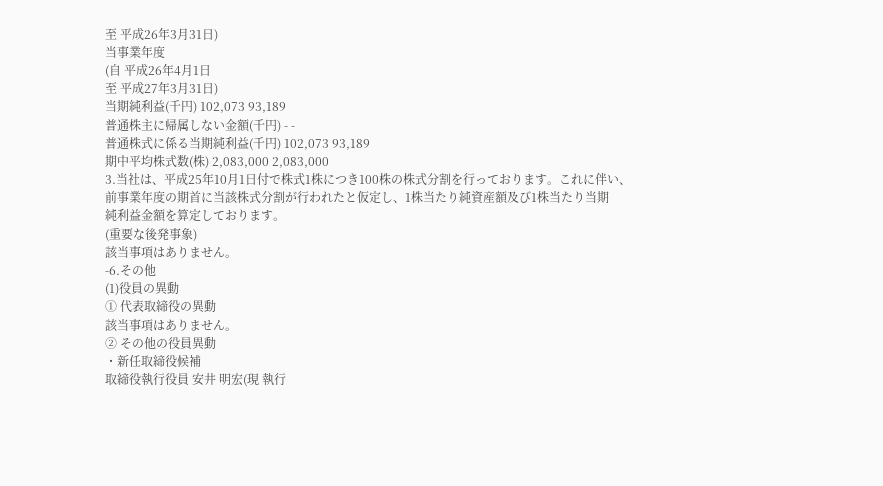至 平成26年3月31日)
当事業年度
(自 平成26年4月1日
至 平成27年3月31日)
当期純利益(千円) 102,073 93,189
普通株主に帰属しない金額(千円) - -
普通株式に係る当期純利益(千円) 102,073 93,189
期中平均株式数(株) 2,083,000 2,083,000
3.当社は、平成25年10月1日付で株式1株につき100株の株式分割を行っております。これに伴い、
前事業年度の期首に当該株式分割が行われたと仮定し、1株当たり純資産額及び1株当たり当期
純利益金額を算定しております。
(重要な後発事象)
該当事項はありません。
-6.その他
(1)役員の異動
① 代表取締役の異動
該当事項はありません。
② その他の役員異動
・新任取締役候補
取締役執行役員 安井 明宏(現 執行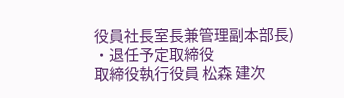役員社長室長兼管理副本部長)
・退任予定取締役
取締役執行役員 松森 建次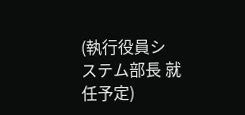(執行役員システム部長 就任予定)